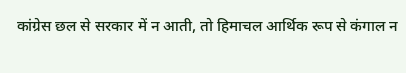कांग्रेस छल से सरकार में न आती, तो हिमाचल आर्थिक रूप से कंगाल न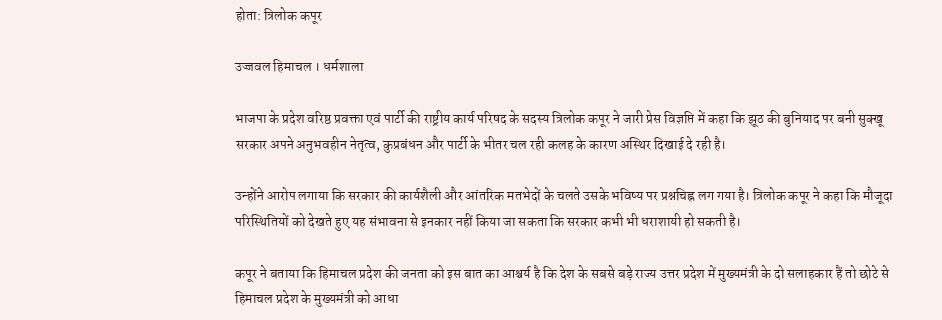होता: त्रिलोक कपूर

उज्जवल हिमाचल । धर्मशाला

भाजपा के प्रदेश वरिष्ठ प्रवक्ता एवं पार्टी की राष्ट्रीय कार्य परिषद के सदस्य त्रिलोक कपूर ने जारी प्रेस विज्ञप्ति में कहा कि झूठ की बुनियाद पर बनी सुक्खू सरकार अपने अनुभवहीन नेतृत्व, कुप्रबंधन और पार्टी के भीतर चल रही कलह के कारण अस्थिर दिखाई दे रही है।

उन्होंने आरोप लगाया कि सरकार की कार्यशैली और आंतरिक मतभेदों के चलते उसके भविष्य पर प्रश्नचिह्न लग गया है। त्रिलोक कपूर ने कहा कि मौजूदा परिस्थितियों को देखते हुए यह संभावना से इनकार नहीं किया जा सकता कि सरकार कभी भी धराशायी हो सकती है।

कपूर ने बताया कि हिमाचल प्रदेश की जनता को इस बात का आश्चर्य है कि देश के सबसे बड़े राज्य उत्तर प्रदेश में मुख्यमंत्री के दो सलाहकार हैं तो छोटे से हिमाचल प्रदेश के मुख्यमंत्री को आधा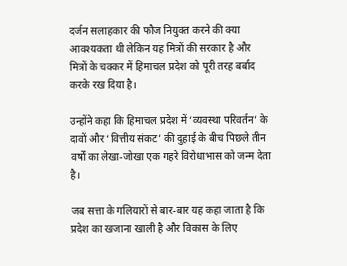दर्जन सलाहकार की फौज नियुक्त करने की क्या आवश्यकता थी लेकिन यह मित्रों की सरकार है और मित्रों के चक्कर में हिमाचल प्रदेश को पूरी तरह बर्बाद करके रख दिया है।

उन्होंने कहा कि हिमाचल प्रदेश में ‘व्यवस्था परिवर्तन’ के दावों और ‘वित्तीय संकट’ की दुहाई के बीच पिछले तीन वर्षों का लेखा-जोखा एक गहरे विरोधाभास को जन्म देता है।

जब सत्ता के गलियारों से बार-बार यह कहा जाता है कि प्रदेश का खजाना खाली है और विकास के लिए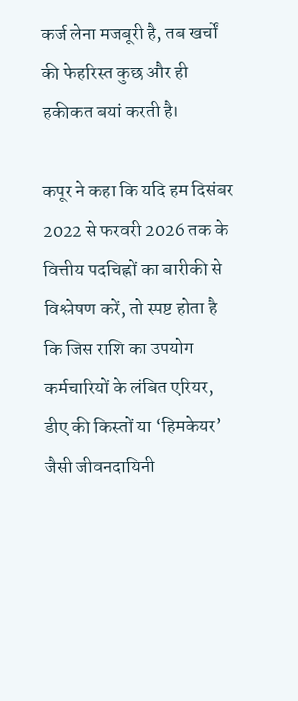कर्ज लेना मजबूरी है, तब खर्चों की फेहरिस्त कुछ और ही हकीकत बयां करती है।

कपूर ने कहा कि यदि हम दिसंबर 2022 से फरवरी 2026 तक के वित्तीय पदचिह्नों का बारीकी से विश्लेषण करें, तो स्पष्ट होता है कि जिस राशि का उपयोग कर्मचारियों के लंबित एरियर, डीए की किस्तों या ‘हिमकेयर’ जैसी जीवनदायिनी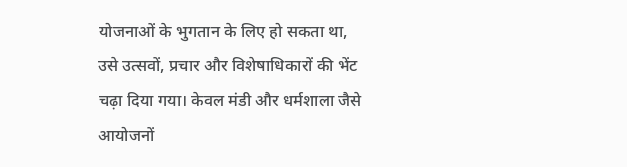योजनाओं के भुगतान के लिए हो सकता था, उसे उत्सवों, प्रचार और विशेषाधिकारों की भेंट चढ़ा दिया गया। केवल मंडी और धर्मशाला जैसे आयोजनों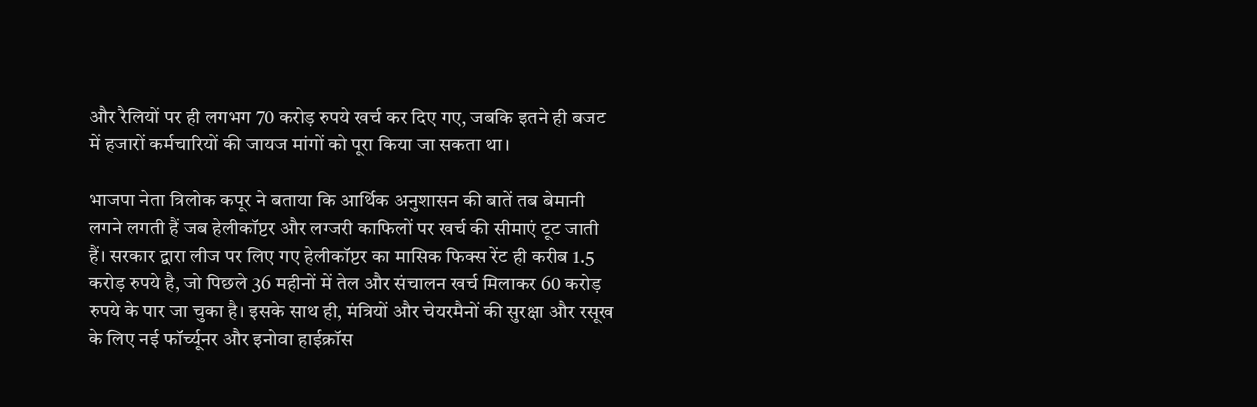और रैलियों पर ही लगभग 70 करोड़ रुपये खर्च कर दिए गए, जबकि इतने ही बजट में हजारों कर्मचारियों की जायज मांगों को पूरा किया जा सकता था।

भाजपा नेता त्रिलोक कपूर ने बताया कि आर्थिक अनुशासन की बातें तब बेमानी लगने लगती हैं जब हेलीकॉप्टर और लग्जरी काफिलों पर खर्च की सीमाएं टूट जाती हैं। सरकार द्वारा लीज पर लिए गए हेलीकॉप्टर का मासिक फिक्स रेंट ही करीब 1.5 करोड़ रुपये है, जो पिछले 36 महीनों में तेल और संचालन खर्च मिलाकर 60 करोड़ रुपये के पार जा चुका है। इसके साथ ही, मंत्रियों और चेयरमैनों की सुरक्षा और रसूख के लिए नई फॉर्च्यूनर और इनोवा हाईक्रॉस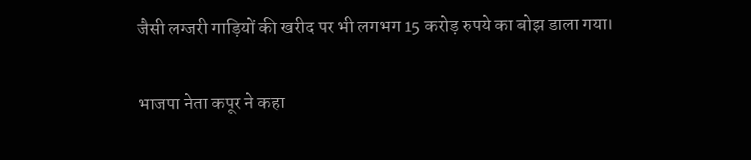जैसी लग्जरी गाड़ियों की खरीद पर भी लगभग 15 करोड़ रुपये का बोझ डाला गया।

भाजपा नेता कपूर ने कहा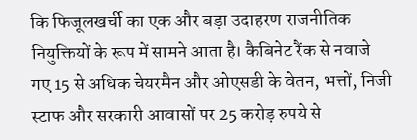कि फिजूलखर्ची का एक और बड़ा उदाहरण राजनीतिक नियुक्तियों के रूप में सामने आता है। कैबिनेट रैंक से नवाजे गए 15 से अधिक चेयरमैन और ओएसडी के वेतन, भत्तों, निजी स्टाफ और सरकारी आवासों पर 25 करोड़ रुपये से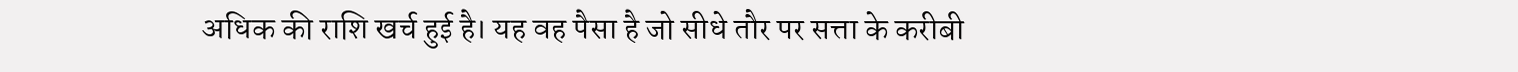अधिक की राशि खर्च हुई है। यह वह पैसा है जो सीधे तौर पर सत्ता के करीबी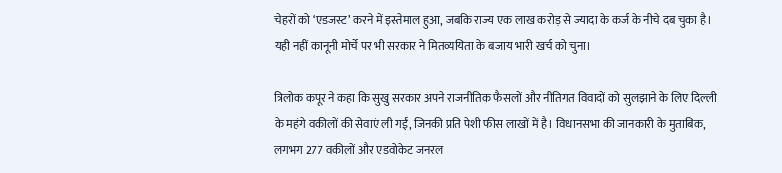चेहरों को ‘एडजस्ट’ करने में इस्तेमाल हुआ, जबकि राज्य एक लाख करोड़ से ज्यादा के कर्ज के नीचे दब चुका है। यही नहीं कानूनी मोर्चे पर भी सरकार ने मितव्ययिता के बजाय भारी खर्च को चुना।

त्रिलोक कपूर ने कहा कि सुखु सरकार अपने राजनीतिक फैसलों और नीतिगत विवादों को सुलझाने के लिए दिल्ली के महंगे वकीलों की सेवाएं ली गईं, जिनकी प्रति पेशी फीस लाखों में है। विधानसभा की जानकारी के मुताबिक, लगभग 277 वकीलों और एडवोकेट जनरल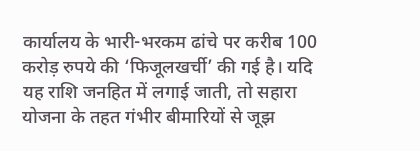कार्यालय के भारी-भरकम ढांचे पर करीब 100 करोड़ रुपये की ‘फिजूलखर्ची’ की गई है। यदि यह राशि जनहित में लगाई जाती, तो सहारा योजना के तहत गंभीर बीमारियों से जूझ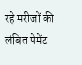रहे मरीजों की लंबित पेमेंट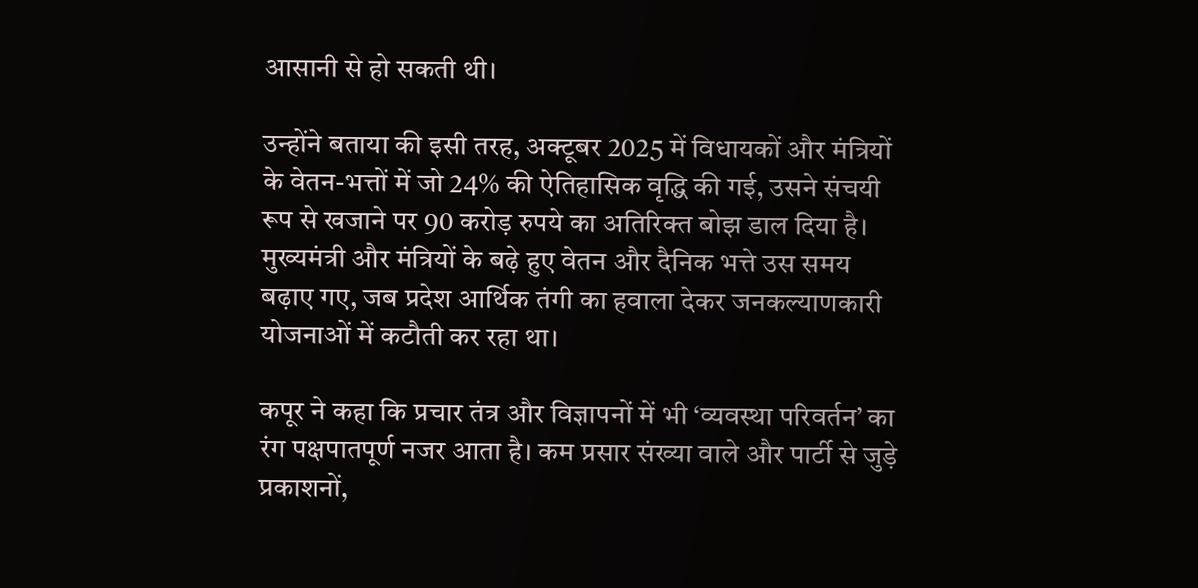आसानी से हो सकती थी।

उन्होंने बताया की इसी तरह, अक्टूबर 2025 में विधायकों और मंत्रियों के वेतन-भत्तों में जो 24% की ऐतिहासिक वृद्धि की गई, उसने संचयी रूप से खजाने पर 90 करोड़ रुपये का अतिरिक्त बोझ डाल दिया है। मुख्यमंत्री और मंत्रियों के बढ़े हुए वेतन और दैनिक भत्ते उस समय बढ़ाए गए, जब प्रदेश आर्थिक तंगी का हवाला देकर जनकल्याणकारी योजनाओं में कटौती कर रहा था।

कपूर ने कहा कि प्रचार तंत्र और विज्ञापनों में भी ‘व्यवस्था परिवर्तन’ का रंग पक्षपातपूर्ण नजर आता है। कम प्रसार संख्या वाले और पार्टी से जुड़े प्रकाशनों,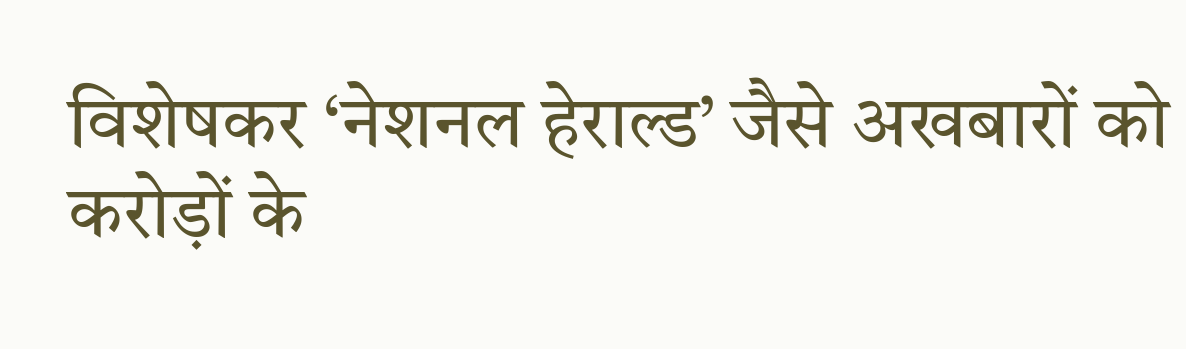विशेषकर ‘नेशनल हेराल्ड’ जैसे अखबारों को करोड़ों के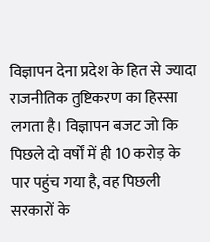विज्ञापन देना प्रदेश के हित से ज्यादा राजनीतिक तुष्टिकरण का हिस्सा लगता है। विज्ञापन बजट जो कि पिछले दो वर्षों में ही 10 करोड़ के पार पहुंच गया है, वह पिछली सरकारों के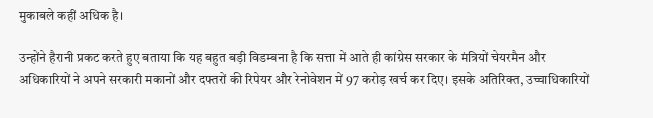मुकाबले कहीं अधिक है।

उन्होंने हैरानी प्रकट करते हुए बताया कि यह बहुत बड़ी विडम्बना है कि सत्ता में आते ही कांग्रेस सरकार के मंत्रियों चेयरमैन और अधिकारियों ने अपने सरकारी मकानों और दफ्तरों की रिपेयर और रेनोवेशन में 97 करोड़ खर्च कर दिए। इसके अतिरिक्त, उच्चाधिकारियों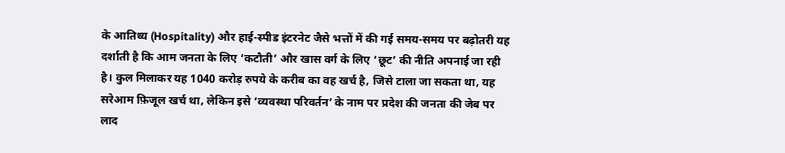के आतिथ्य (Hospitality) और हाई-स्पीड इंटरनेट जैसे भत्तों में की गई समय-समय पर बढ़ोतरी यह दर्शाती है कि आम जनता के लिए ‘कटौती’ और खास वर्ग के लिए ‘छूट’ की नीति अपनाई जा रही है। कुल मिलाकर यह 1040 करोड़ रुपये के करीब का वह खर्च है, जिसे टाला जा सकता था, यह सरेआम फ़िजूल खर्च था, लेकिन इसे ‘व्यवस्था परिवर्तन’ के नाम पर प्रदेश की जनता की जेब पर लाद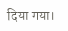दिया गया।